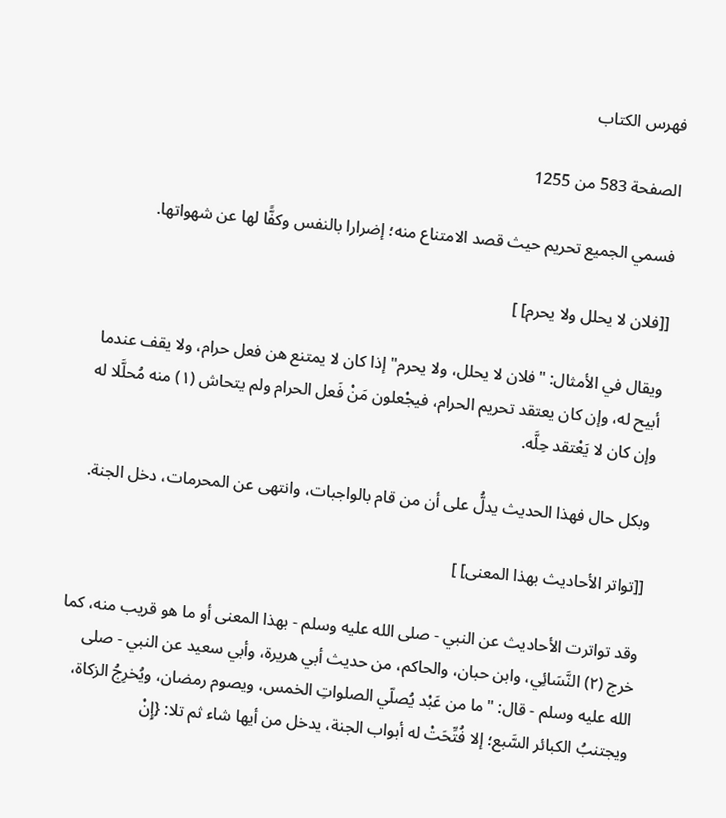فهرس الكتاب

الصفحة 583 من 1255

فسمي الجميع تحريم حيث قصد الامتناع منه؛ إضرارا بالنفس وكفًّا لها عن شهواتها.

[[فلان لا يحلل ولا يحرم] ]

ويقال في الأمثال: "فلان لا يحلل، ولا يحرم" إذا كان لا يمتنع هن فعل حرام، ولا يقف عندما أبيح له، وإن كان يعتقد تحريم الحرام، فيجْعلون مَنْ فَعل الحرام ولم يتحاش (١) منه مُحلَّلا له وإن كان لا يَعْتقد حِلَّه.

وبكل حال فهذا الحديث يدلُّ على أن من قام بالواجبات، وانتهى عن المحرمات، دخل الجنة.

[[تواتر الأحاديث بهذا المعنى] ]

وقد تواترت الأحاديث عن النبي - صلى الله عليه وسلم - بهذا المعنى أو ما هو قريب منه، كما خرج (٢) النَّسَائِي، وابن حبان، والحاكم، من حديث أبي هريرة، وأبي سعيد عن النبي - صلى الله عليه وسلم - قال: "ما من عَبْد يُصلّي الصلواتِ الخمس، ويصوم رمضان، ويُخرِجُ الزكاة، ويجتنبُ الكبائر السَّبع؛ إلا فُتِّحَتْ له أبواب الجنة، يدخل من أيها شاء ثم تلا: {إِنْ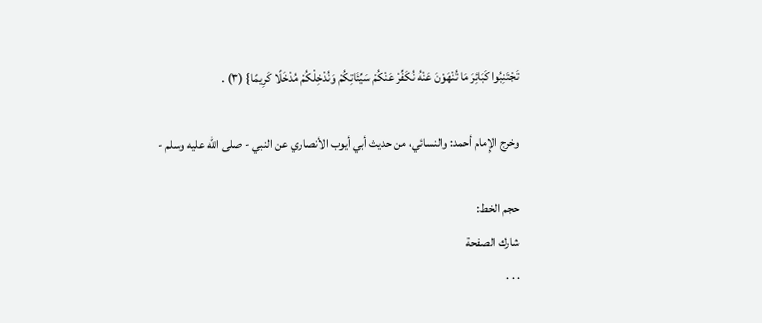تَجْتَنِبُوا كَبَائِرَ مَا تُنْهَوْنَ عَنْهُ نُكَفِّرْ عَنْكُمْ سَيِّئَاتِكُمْ وَنُدْخِلْكُمْ مُدْخَلًا كَرِيمًا} (٣) .

وخرج الإِمام أحمد: والنسائي، من حديث أبي أيوب الأنصاري عن النبي - صلى الله عليه وسلم -

حجم الخط:
شارك الصفحة
. . .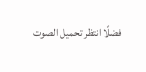فضلًا انتظر تحميل الصوت